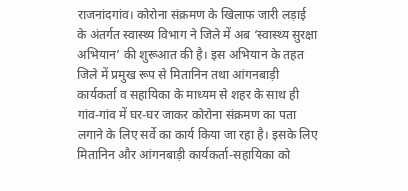राजनांदगांव। कोरोना संक्रमण के खिलाफ जारी लड़ाई के अंतर्गत स्वास्थ्य विभाग ने जिले में अब ‘स्वास्थ्य सुरक्षा अभियान’ की शुरूआत की है। इस अभियान के तहत जिले में प्रमुख रूप से मितानिन तथा आंगनबाड़ी कार्यकर्ता व सहायिका के माध्यम से शहर के साथ ही गांव-गांव में घर-घर जाकर कोरोना संक्रमण का पता लगाने के लिए सर्वे का कार्य किया जा रहा है। इसके लिए मितानिन और आंगनबाड़ी कार्यकर्ता-सहायिका को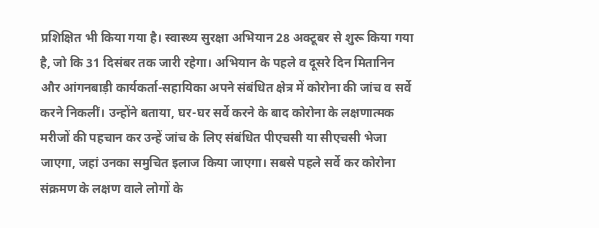प्रशिक्षित भी किया गया है। स्वास्थ्य सुरक्षा अभियान 28 अक्टूबर से शुरू किया गया है, जो कि 31 दिसंबर तक जारी रहेगा। अभियान के पहले व दूसरे दिन मितानिन और आंगनबाड़ी कार्यकर्ता-सहायिका अपने संबंधित क्षेत्र में कोरोना की जांच व सर्वे करने निकलीं। उन्होंने बताया, घर-घर सर्वे करने के बाद कोरोना के लक्षणात्मक मरीजों की पहचान कर उन्हें जांच के लिए संबंधित पीएचसी या सीएचसी भेजा जाएगा, जहां उनका समुचित इलाज किया जाएगा। सबसे पहले सर्वे कर कोरोना संक्रमण के लक्षण वाले लोगों के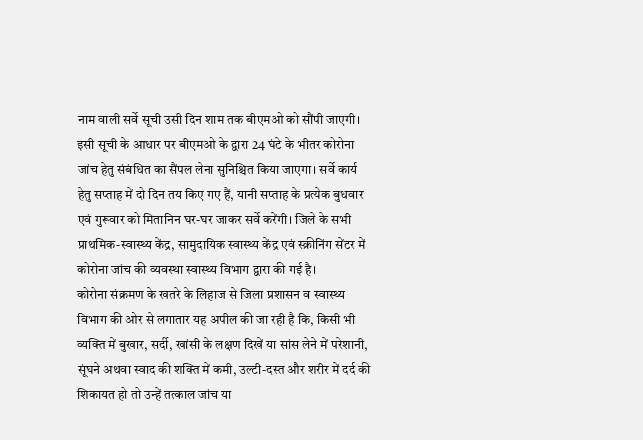नाम वाली सर्वे सूची उसी दिन शाम तक बीएमओ को सौंपी जाएगी। इसी सूची के आधार पर बीएमओ के द्वारा 24 घंटे के भीतर कोरोना जांच हेतु संबंधित का सैंपल लेना सुनिश्चित किया जाएगा। सर्वे कार्य हेतु सप्ताह में दो दिन तय किए गए हैं, यानी सप्ताह के प्रत्येक बुधवार एवं गुरूवार को मितानिन घर-घर जाकर सर्वे करेंगी। जिले के सभी प्राथमिक-स्वास्थ्य केंद्र, सामुदायिक स्वास्थ्य केंद्र एवं स्क्रीनिंग सेंटर में कोरोना जांच की व्यवस्था स्वास्थ्य विभाग द्वारा की गई है।
कोरोना संक्रमण के खतरे के लिहाज से जिला प्रशासन व स्वास्थ्य विभाग की ओर से लगातार यह अपील की जा रही है कि, किसी भी व्यक्ति में बुखार, सर्दी, खांसी के लक्षण दिखें या सांस लेने में परेशानी, सूंघने अथवा स्वाद की शक्ति में कमी, उल्टी-दस्त और शरीर में दर्द की शिकायत हो तो उन्हें तत्काल जांच या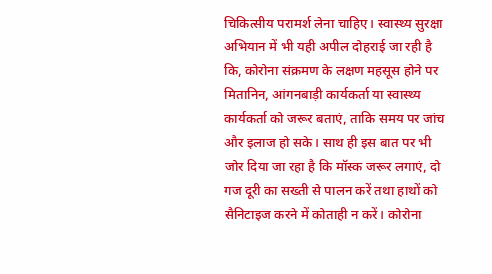चिकित्सीय परामर्श लेना चाहिए। स्वास्थ्य सुरक्षा अभियान में भी यही अपील दोहराई जा रही है कि, कोरोना संक्रमण के लक्षण महसूस होने पर मितानिन, आंगनबाड़ी कार्यकर्ता या स्वास्थ्य कार्यकर्ता को जरूर बताएं, ताकि समय पर जांच और इलाज हो सके। साथ ही इस बात पर भी जोर दिया जा रहा है कि मॉस्क जरूर लगाएं, दो गज दूरी का सख्ती से पालन करें तथा हाथों को सैनिटाइज करने में कोताही न करें। कोरोना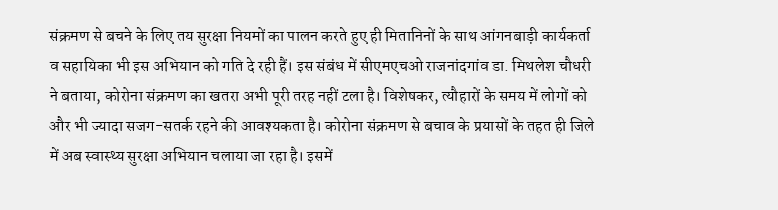संक्रमण से बचने के लिए तय सुरक्षा नियमों का पालन करते हुए ही मितानिनों के साथ आंगनबाड़ी कार्यकर्ता व सहायिका भी इस अभियान को गति दे रही हैं। इस संबंध में सीएमएचओ राजनांदगांव डा. मिथलेश चौधरी ने बताया, कोरोना संक्रमण का खतरा अभी पूरी तरह नहीं टला है। विशेषकर, त्यौहारों के समय में लोगों को और भी ज्यादा सजग-सतर्क रहने की आवश्यकता है। कोरोना संक्रमण से बचाव के प्रयासों के तहत ही जिले में अब स्वास्थ्य सुरक्षा अभियान चलाया जा रहा है। इसमें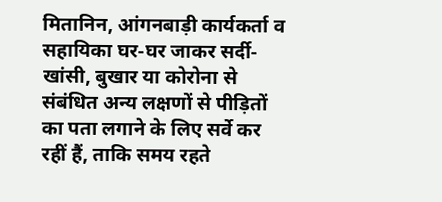मितानिन, आंगनबाड़ी कार्यकर्ता व सहायिका घर-घर जाकर सर्दी-खांसी, बुखार या कोरोना से संबंधित अन्य लक्षणों से पीड़ितों का पता लगाने के लिए सर्वे कर रहीं हैं, ताकि समय रहते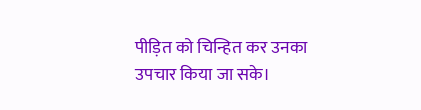पीड़ित को चिन्हित कर उनका उपचार किया जा सके।